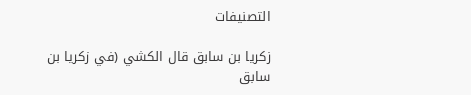التصنيفات

زكريا بن سابق قال الكشي (في زكريا بن سابق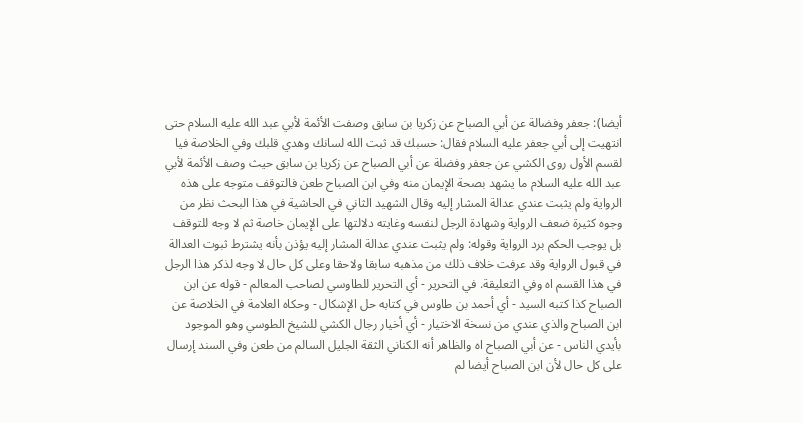أيضا): جعفر وفضالة عن أبي الصباح عن زكريا بن سابق وصفت الأئمة لأبي عبد الله عليه السلام حتى انتهيت إلى أبي جعفر عليه السلام فقال: حسبك قد ثبت الله لسانك وهدي قلبك وفي الخلاصة فيا لقسم الأول روى الكشي عن جعفر وفضلة عن أبي الصباح عن زكريا بن سابق حيث وصف الأئمة لأبي عبد الله عليه السلام ما يشهد بصحة الإيمان منه وفي ابن الصباح طعن فالتوقف متوجه على هذه الرواية ولم يثبت عندي عدالة المشار إليه وقال الشهيد الثاني في الحاشية في هذا البحث نظر من وجوه كثيرة ضعف الرواية وشهادة الرجل لنفسه وغايته دلالتها على الإيمان خاصة ثم لا وجه للتوقف بل يوجب الحكم برد الرواية وقوله: ولم يثبت عندي عدالة المشار إليه يؤذن بأنه يشترط ثبوت العدالة في قبول الرواية وقد عرفت خلاف ذلك من مذهبه سابقا ولاحقا وعلى كل حال لا وجه لذكر هذا الرجل في هذا القسم اه وفي التعليقة. في التحرير - أي التحرير للطاوسي لصاحب المعالم - قوله عن ابن الصباح كذا كتبه السيد - أي أحمد بن طاوس في كتابه حل الإشكال - وحكاه العلامة في الخلاصة عن ابن الصباح والذي عندي من نسخة الاختيار - أي أخيار رجال الكشي للشيخ الطوسي وهو الموجود بأيدي الناس - عن أبي الصباح اه والظاهر أنه الكناني الثقة الجليل السالم من طعن وفي السند إرسال على كل حال لأن ابن الصباح أيضا لم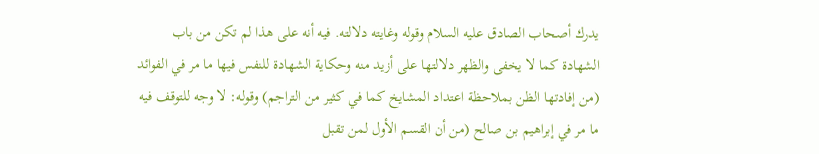يدرك أصحاب الصادق عليه السلام وقوله وغايته دلالته. فيه أنه على هذا لم تكن من باب الشهادة كما لا يخفى والظهر دلالتها على أزيد منه وحكاية الشهادة للنفس فيها ما مر في الفوائد (من إفادتها الظن بملاحظة اعتداد المشايخ كما في كثير من التراجم) وقوله: لا وجه للتوقف فيه ما مر في إبراهيم بن صالح (من أن القسم الأول لمن تقبل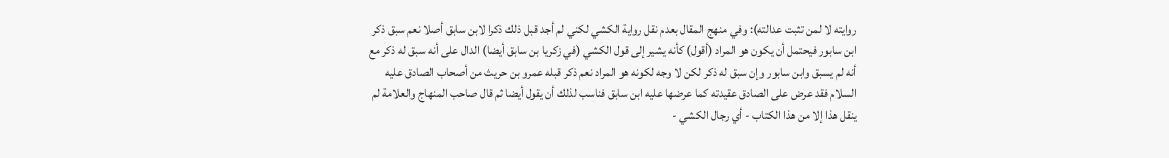روايته لا لمن تثبت عدالته): وفي منهج المقال بعدم نقل رواية الكشي لكني لم أجد قبل ذلك ذكرا لابن سابق أصلا نعم سبق ذكر ابن سابور فيحتمل أن يكون هو المراد (أقول) كأنه يشير إلى قول الكشي (في زكريا بن سابق أيضا) الدال على أنه سبق له ذكر مع أنه لم يسبق وابن سابور وإن سبق له ذكر لكن لا وجه لكونه هو المراد نعم ذكر قبله عمرو بن حريث من أصحاب الصادق عليه السلام فقد عرض على الصادق عقيدته كما عرضها عليه ابن سابق فناسب لذلك أن يقول أيضا ثم قال صاحب المنهاج والعلامة لم ينقل هذا إلا من هذا الكتاب - أي رجال الكشي -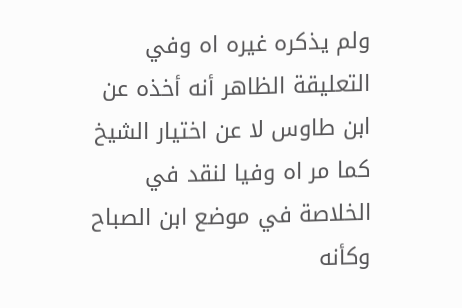ولم يذكره غيره اه وفي التعليقة الظاهر أنه أخذه عن ابن طاوس لا عن اختيار الشيخ كما مر اه وفيا لنقد في الخلاصة في موضع ابن الصباح وكأنه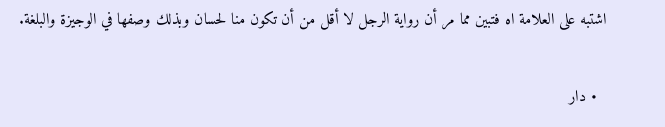اشتبه على العلامة اه فتبين مما مر أن رواية الرجل لا أقل من أن تكون منا لحسان وبذلك وصفها في الوجيزة والبلغة.

  • دار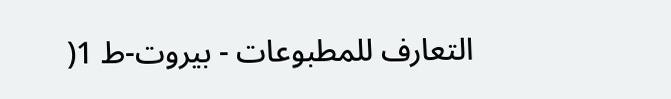التعارف للمطبوعات - بيروت-ط 1(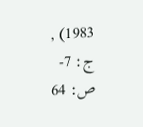1983) , ج: 7- ص: 64